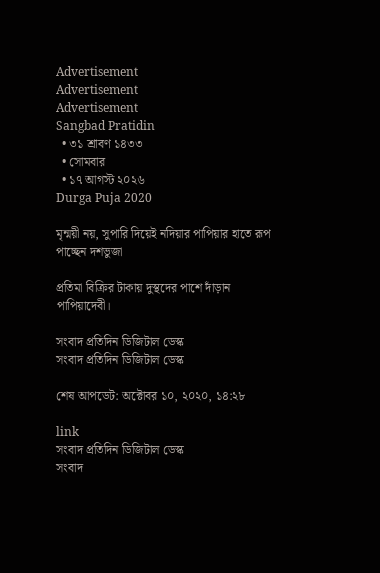Advertisement
Advertisement
Advertisement
Sangbad Pratidin
  • ৩১ শ্রাবণ ১৪৩৩
  • সোমবার
  • ১৭ আগস্ট ২০২৬
Durga Puja 2020

মৃন্ময়ী নয়, সুপারি দিয়েই নদিয়ার পাপিয়ার হাতে রূপ পাচ্ছেন দশভুজা

প্রতিমা বিক্রির টাকায় দুস্থদের পাশে দাঁড়ান পাপিয়াদেবী।

সংবাদ প্রতিদিন ডিজিটাল ডেস্ক
সংবাদ প্রতিদিন ডিজিটাল ডেস্ক

শেষ আপডেট: অক্টোবর ১০, ২০২০, ১৪:২৮

link
সংবাদ প্রতিদিন ডিজিটাল ডেস্ক
সংবাদ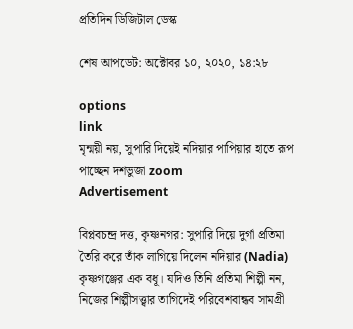প্রতিদিন ডিজিটাল ডেস্ক

শেষ আপডেট: অক্টোবর ১০, ২০২০, ১৪:২৮

options
link
মৃন্ময়ী নয়, সুপারি দিয়েই নদিয়ার পাপিয়ার হাতে রূপ পাচ্ছেন দশভুজা zoom
Advertisement

বিপ্লবচন্দ্র দত্ত, কৃষ্ণনগর: সুপারি দিয়ে দুর্গা প্রতিমা তৈরি করে তাঁক লাগিয়ে দিলেন নদিয়ার (Nadia) কৃষ্ণগঞ্জের এক বধূ। যদিও তিনি প্রতিমা শিল্পী নন, নিজের শিল্পীসত্ত্বার তাগিদেই পরিবেশবান্ধব সামগ্রী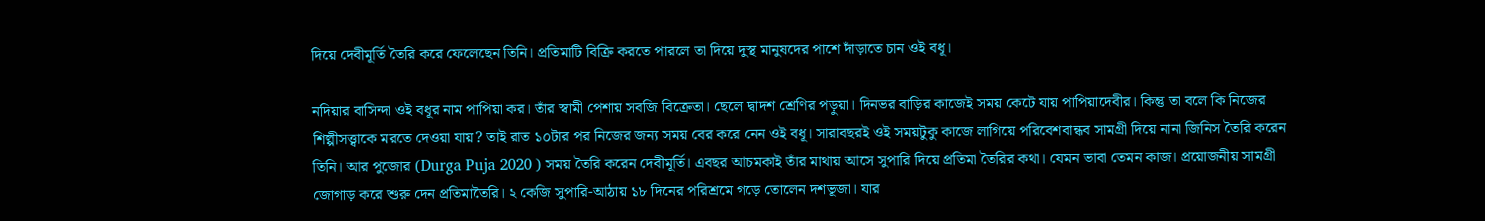দিয়ে দেবীমূর্তি তৈরি করে ফেলেছেন তিনি। প্রতিমাটি বিক্রি করতে পারলে তা দিয়ে দুস্থ মানুষদের পাশে দাঁড়াতে চান ওই বধূ।

নদিয়ার বাসিন্দা ওই বধূর নাম পাপিয়া কর। তাঁর স্বামী পেশায় সবজি বিক্রেতা। ছেলে দ্বাদশ শ্রেণির পড়ুয়া। দিনভর বাড়ির কাজেই সময় কেটে যায় পাপিয়াদেবীর। কিন্তু তা বলে কি নিজের শিল্পীসত্ত্বাকে মরতে দেওয়া যায়? তাই রাত ১০টার পর নিজের জন্য সময় বের করে নেন ওই বধূ। সারাবছরই ওই সময়টুকু কাজে লাগিয়ে পরিবেশবান্ধব সামগ্রী দিয়ে নানা জিনিস তৈরি করেন তিনি। আর পুজোর (Durga Puja 2020 ) সময় তৈরি করেন দেবীমূর্তি। এবছর আচমকাই তাঁর মাথায় আসে সুপারি দিয়ে প্রতিমা তৈরির কথা। যেমন ভাবা তেমন কাজ। প্রয়োজনীয় সামগ্রী জোগাড় করে শুরু দেন প্রতিমাতৈরি। ২ কেজি সুপারি-আঠায় ১৮ দিনের পরিশ্রমে গড়ে তোলেন দশভূজা। যার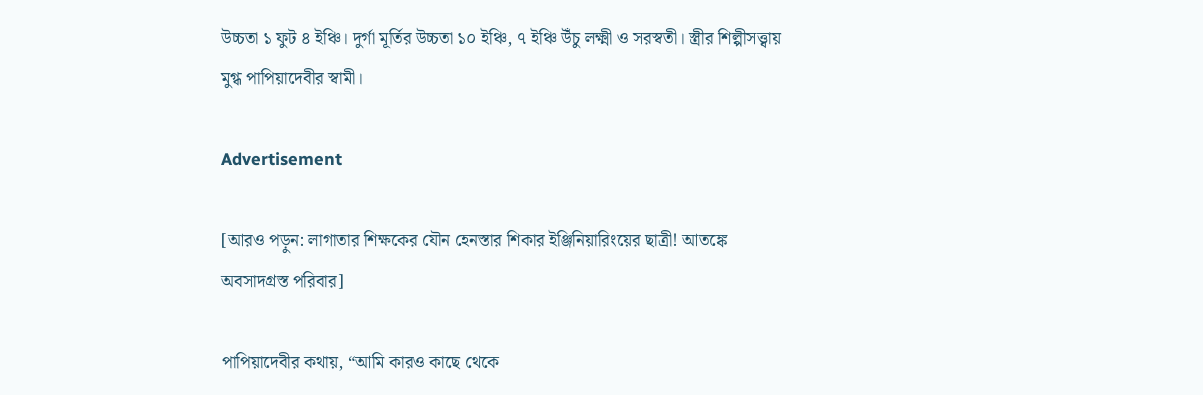উচ্চতা ১ ফুট ৪ ইঞ্চি। দুর্গা মূর্তির উচ্চতা ১০ ইঞ্চি, ৭ ইঞ্চি উঁচু লক্ষ্মী ও সরস্বতী। স্ত্রীর শিল্পীসত্ত্বায় মুগ্ধ পাপিয়াদেবীর স্বামী।

Advertisement

[আরও পড়ুন: লাগাতার শিক্ষকের যৌন হেনস্তার শিকার ইঞ্জিনিয়ারিংয়ের ছাত্রী! আতঙ্কে অবসাদগ্রস্ত পরিবার]

পাপিয়াদেবীর কথায়, “আমি কারও কাছে থেকে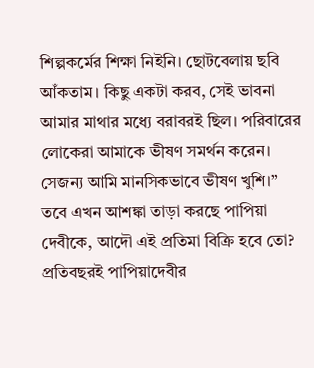শিল্পকর্মের শিক্ষা নিইনি। ছোটবেলায় ছবি আঁকতাম। কিছু একটা করব, সেই ভাবনা আমার মাথার মধ্যে বরাবরই ছিল। পরিবারের লোকেরা আমাকে ভীষণ সমর্থন করেন। সেজন্য আমি মানসিকভাবে ভীষণ খুশি।” তবে এখন আশঙ্কা তাড়া করছে পাপিয়া দেবীকে, আদৌ এই প্রতিমা বিক্রি হবে তো? প্রতিবছরই পাপিয়াদেবীর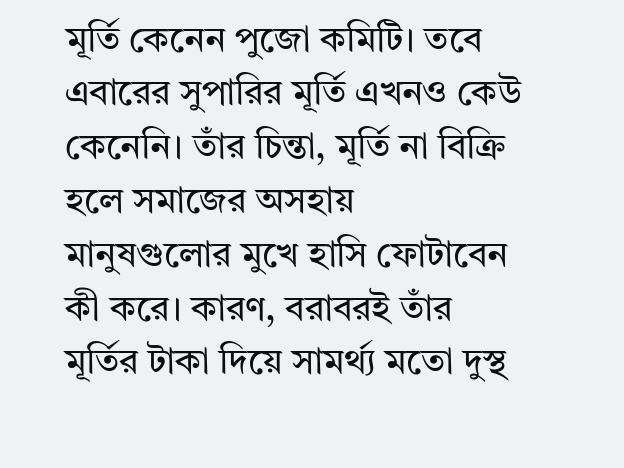মূর্তি কেনেন পুজো কমিটি। তবে এবারের সুপারির মূর্তি এখনও কেউ কেনেনি। তাঁর চিন্তা, মূর্তি না বিক্রি হলে সমাজের অসহায় মানুষগুলোর মুখে হাসি ফোটাবেন কী করে। কারণ, বরাবরই তাঁর মূর্তির টাকা দিয়ে সামর্থ্য মতো দুস্থ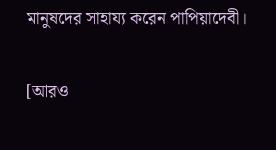মানুষদের সাহায্য করেন পাপিয়াদেবী।

[আরও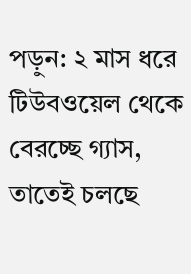পড়ুন: ২ মাস ধরে টিউবওয়েল থেকে বেরচ্ছে গ্যাস, তাতেই চলছে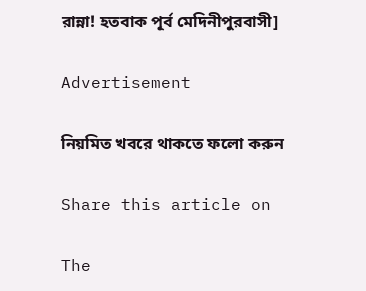রান্না! হতবাক পূর্ব মেদিনীপুরবাসী]

Advertisement

নিয়মিত খবরে থাকতে ফলো করুন

Share this article on

The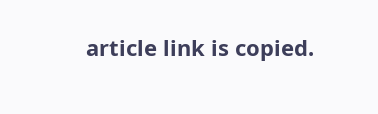article link is copied.